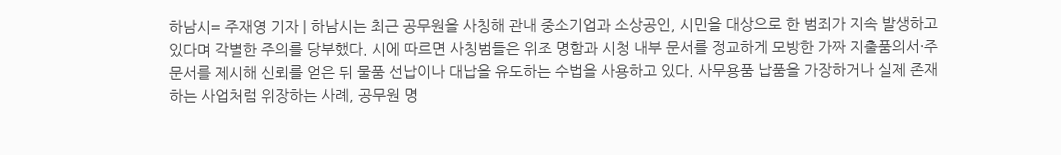하남시= 주재영 기자 | 하남시는 최근 공무원을 사칭해 관내 중소기업과 소상공인, 시민을 대상으로 한 범죄가 지속 발생하고 있다며 각별한 주의를 당부했다. 시에 따르면 사칭범들은 위조 명함과 시청 내부 문서를 정교하게 모방한 가짜 지출품의서·주문서를 제시해 신뢰를 얻은 뒤 물품 선납이나 대납을 유도하는 수법을 사용하고 있다. 사무용품 납품을 가장하거나 실제 존재하는 사업처럼 위장하는 사례, 공무원 명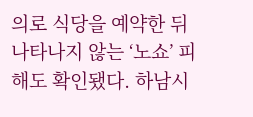의로 식당을 예약한 뒤 나타나지 않는 ‘노쇼’ 피해도 확인됐다. 하남시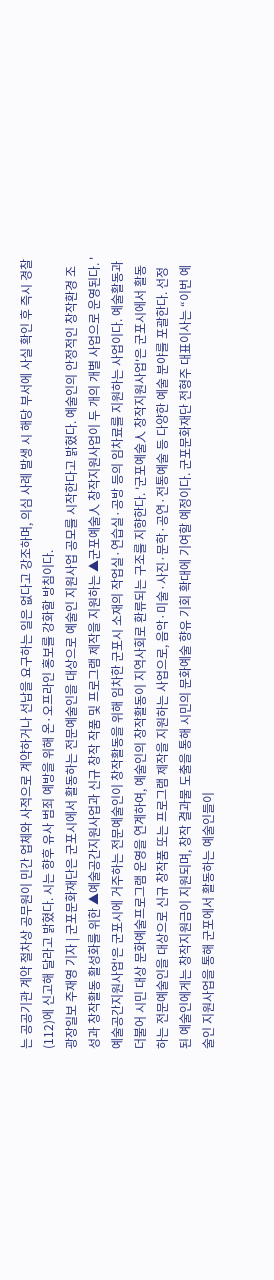는 공공기관 계약 절차상 공무원이 민간 업체와 사적으로 계약하거나 선납을 요구하는 일은 없다고 강조하며, 의심 사례 발생 시 해당 부서에 사실 확인 후 즉시 경찰(112)에 신고해 달라고 밝혔다. 시는 향후 유사 범죄 예방을 위해 온·오프라인 홍보를 강화할 방침이다.
광장일보 주재영 기자 | 군포문화재단은 군포시에서 활동하는 전문예술인을 대상으로 예술인 지원사업 공모를 시작한다고 밝혔다. 예술인의 안정적인 창작환경 조성과 창작활동 활성화를 위한 ▲예술공간지원사업과 신규 창작 작품 및 프로그램 제작을 지원하는 ▲군포예술人 창작지원사업이 두 개의 개별 사업으로 운영된다. '예술공간지원사업'은 군포시에 거주하는 전문예술인이 창작활동을 위해 임차한 군포시 소재의 작업실·연습실·공방 등의 임차료를 지원하는 사업이다. 예술활동과 더불어 시민 대상 문화예술프로그램 운영을 연계하여, 예술인의 창작활동이 지역사회로 환류되는 구조를 지향한다. '군포예술人 창작지원사업'은 군포시에서 활동하는 전문예술인을 대상으로 신규 창작품 또는 프로그램 제작을 지원하는 사업으로, 음악·미술·사진·문학·공연·전통예술 등 다양한 예술 분야를 포괄한다. 선정된 예술인에게는 창작지원금이 지원되며, 창작 결과물 도출을 통해 시민의 문화예술 향유 기회 확대에 기여할 예정이다. 군포문화재단 전형주 대표이사는 “이번 예술인 지원사업을 통해 군포에서 활동하는 예술인들이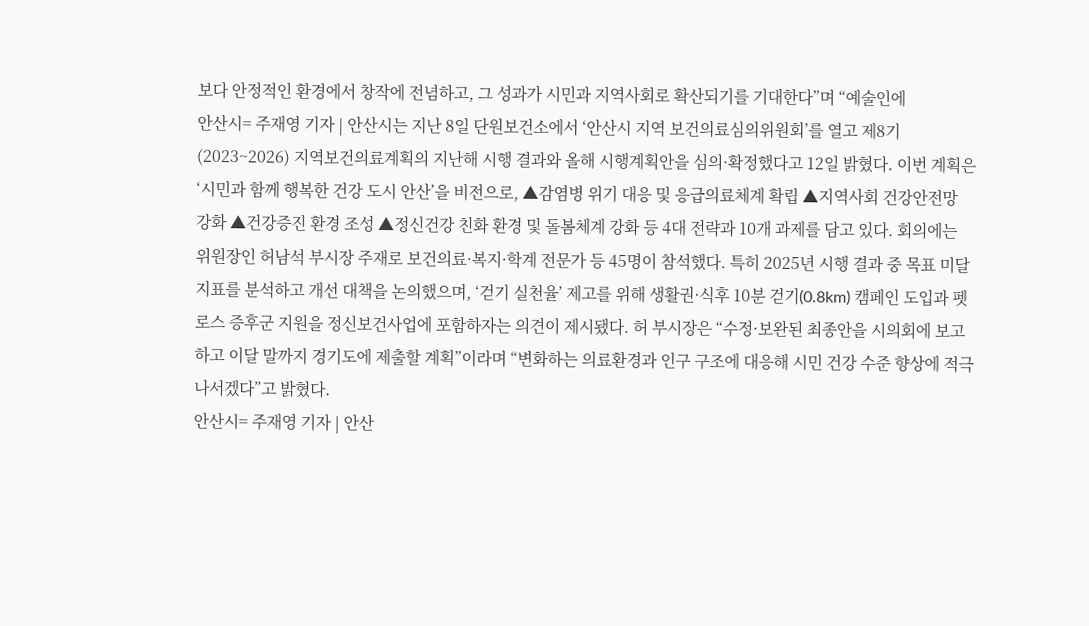보다 안정적인 환경에서 창작에 전념하고, 그 성과가 시민과 지역사회로 확산되기를 기대한다”며 “예술인에
안산시= 주재영 기자 | 안산시는 지난 8일 단원보건소에서 ‘안산시 지역 보건의료심의위원회’를 열고 제8기(2023~2026) 지역보건의료계획의 지난해 시행 결과와 올해 시행계획안을 심의·확정했다고 12일 밝혔다. 이번 계획은 ‘시민과 함께 행복한 건강 도시 안산’을 비전으로, ▲감염병 위기 대응 및 응급의료체계 확립 ▲지역사회 건강안전망 강화 ▲건강증진 환경 조성 ▲정신건강 친화 환경 및 돌봄체계 강화 등 4대 전략과 10개 과제를 담고 있다. 회의에는 위원장인 허남석 부시장 주재로 보건의료·복지·학계 전문가 등 45명이 참석했다. 특히 2025년 시행 결과 중 목표 미달 지표를 분석하고 개선 대책을 논의했으며, ‘걷기 실천율’ 제고를 위해 생활권·식후 10분 걷기(0.8km) 캠페인 도입과 펫로스 증후군 지원을 정신보건사업에 포함하자는 의견이 제시됐다. 허 부시장은 “수정·보완된 최종안을 시의회에 보고하고 이달 말까지 경기도에 제출할 계획”이라며 “변화하는 의료환경과 인구 구조에 대응해 시민 건강 수준 향상에 적극 나서겠다”고 밝혔다.
안산시= 주재영 기자 | 안산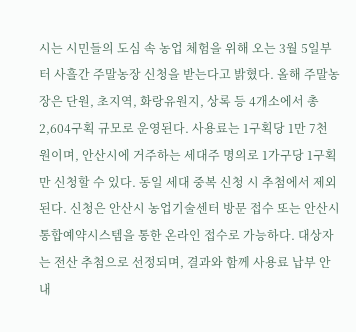시는 시민들의 도심 속 농업 체험을 위해 오는 3월 5일부터 사흘간 주말농장 신청을 받는다고 밝혔다. 올해 주말농장은 단원, 초지역, 화랑유원지, 상록 등 4개소에서 총 2,604구획 규모로 운영된다. 사용료는 1구획당 1만 7천 원이며, 안산시에 거주하는 세대주 명의로 1가구당 1구획만 신청할 수 있다. 동일 세대 중복 신청 시 추첨에서 제외된다. 신청은 안산시 농업기술센터 방문 접수 또는 안산시 통합예약시스템을 통한 온라인 접수로 가능하다. 대상자는 전산 추첨으로 선정되며, 결과와 함께 사용료 납부 안내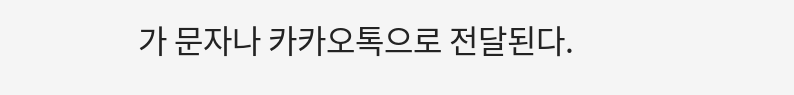가 문자나 카카오톡으로 전달된다.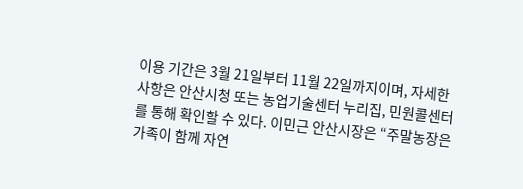이용 기간은 3월 21일부터 11월 22일까지이며, 자세한 사항은 안산시청 또는 농업기술센터 누리집, 민원콜센터를 통해 확인할 수 있다. 이민근 안산시장은 “주말농장은 가족이 함께 자연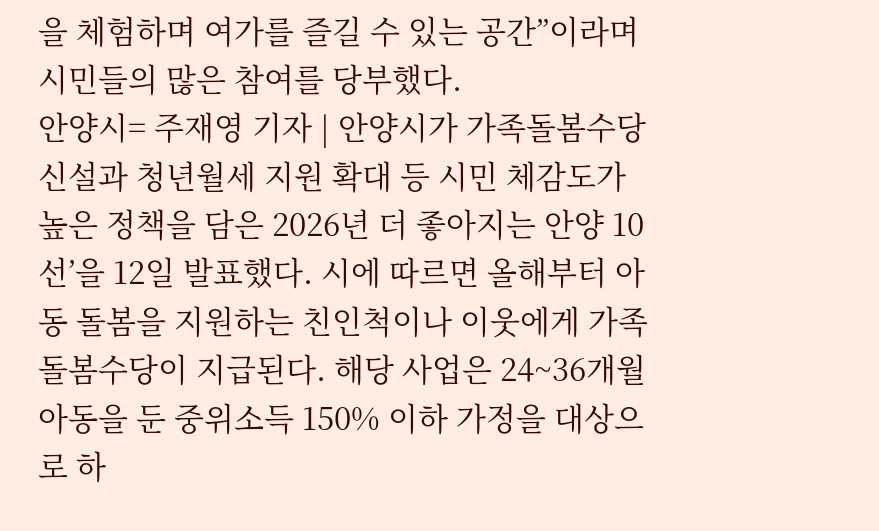을 체험하며 여가를 즐길 수 있는 공간”이라며 시민들의 많은 참여를 당부했다.
안양시= 주재영 기자 | 안양시가 가족돌봄수당 신설과 청년월세 지원 확대 등 시민 체감도가 높은 정책을 담은 2026년 더 좋아지는 안양 10선’을 12일 발표했다. 시에 따르면 올해부터 아동 돌봄을 지원하는 친인척이나 이웃에게 가족돌봄수당이 지급된다. 해당 사업은 24~36개월 아동을 둔 중위소득 150% 이하 가정을 대상으로 하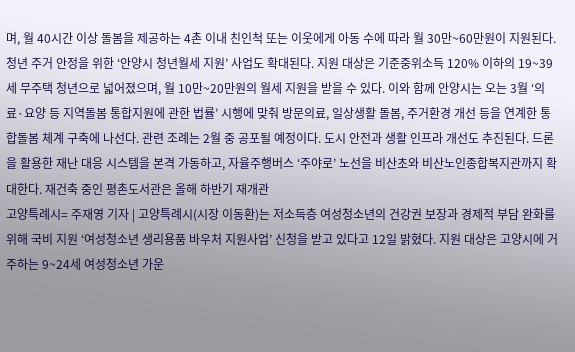며, 월 40시간 이상 돌봄을 제공하는 4촌 이내 친인척 또는 이웃에게 아동 수에 따라 월 30만~60만원이 지원된다. 청년 주거 안정을 위한 ‘안양시 청년월세 지원’ 사업도 확대된다. 지원 대상은 기준중위소득 120% 이하의 19~39세 무주택 청년으로 넓어졌으며, 월 10만~20만원의 월세 지원을 받을 수 있다. 이와 함께 안양시는 오는 3월 ‘의료·요양 등 지역돌봄 통합지원에 관한 법률’ 시행에 맞춰 방문의료, 일상생활 돌봄, 주거환경 개선 등을 연계한 통합돌봄 체계 구축에 나선다. 관련 조례는 2월 중 공포될 예정이다. 도시 안전과 생활 인프라 개선도 추진된다. 드론을 활용한 재난 대응 시스템을 본격 가동하고, 자율주행버스 ‘주야로’ 노선을 비산초와 비산노인종합복지관까지 확대한다. 재건축 중인 평촌도서관은 올해 하반기 재개관
고양특례시= 주재영 기자 | 고양특례시(시장 이동환)는 저소득층 여성청소년의 건강권 보장과 경제적 부담 완화를 위해 국비 지원 ‘여성청소년 생리용품 바우처 지원사업’ 신청을 받고 있다고 12일 밝혔다. 지원 대상은 고양시에 거주하는 9~24세 여성청소년 가운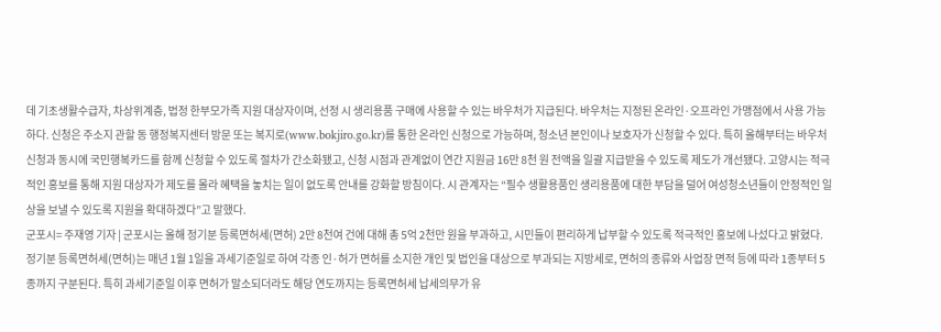데 기초생활수급자, 차상위계층, 법정 한부모가족 지원 대상자이며, 선정 시 생리용품 구매에 사용할 수 있는 바우처가 지급된다. 바우처는 지정된 온라인·오프라인 가맹점에서 사용 가능하다. 신청은 주소지 관할 동 행정복지센터 방문 또는 복지로(www.bokjiro.go.kr)를 통한 온라인 신청으로 가능하며, 청소년 본인이나 보호자가 신청할 수 있다. 특히 올해부터는 바우처 신청과 동시에 국민행복카드를 함께 신청할 수 있도록 절차가 간소화됐고, 신청 시점과 관계없이 연간 지원금 16만 8천 원 전액을 일괄 지급받을 수 있도록 제도가 개선됐다. 고양시는 적극적인 홍보를 통해 지원 대상자가 제도를 몰라 혜택을 놓치는 일이 없도록 안내를 강화할 방침이다. 시 관계자는 “필수 생활용품인 생리용품에 대한 부담을 덜어 여성청소년들이 안정적인 일상을 보낼 수 있도록 지원을 확대하겠다”고 말했다.
군포시= 주재영 기자 | 군포시는 올해 정기분 등록면허세(면허) 2만 8천여 건에 대해 총 5억 2천만 원을 부과하고, 시민들이 편리하게 납부할 수 있도록 적극적인 홍보에 나섰다고 밝혔다. 정기분 등록면허세(면허)는 매년 1월 1일을 과세기준일로 하여 각종 인·허가 면허를 소지한 개인 및 법인을 대상으로 부과되는 지방세로, 면허의 종류와 사업장 면적 등에 따라 1종부터 5종까지 구분된다. 특히 과세기준일 이후 면허가 말소되더라도 해당 연도까지는 등록면허세 납세의무가 유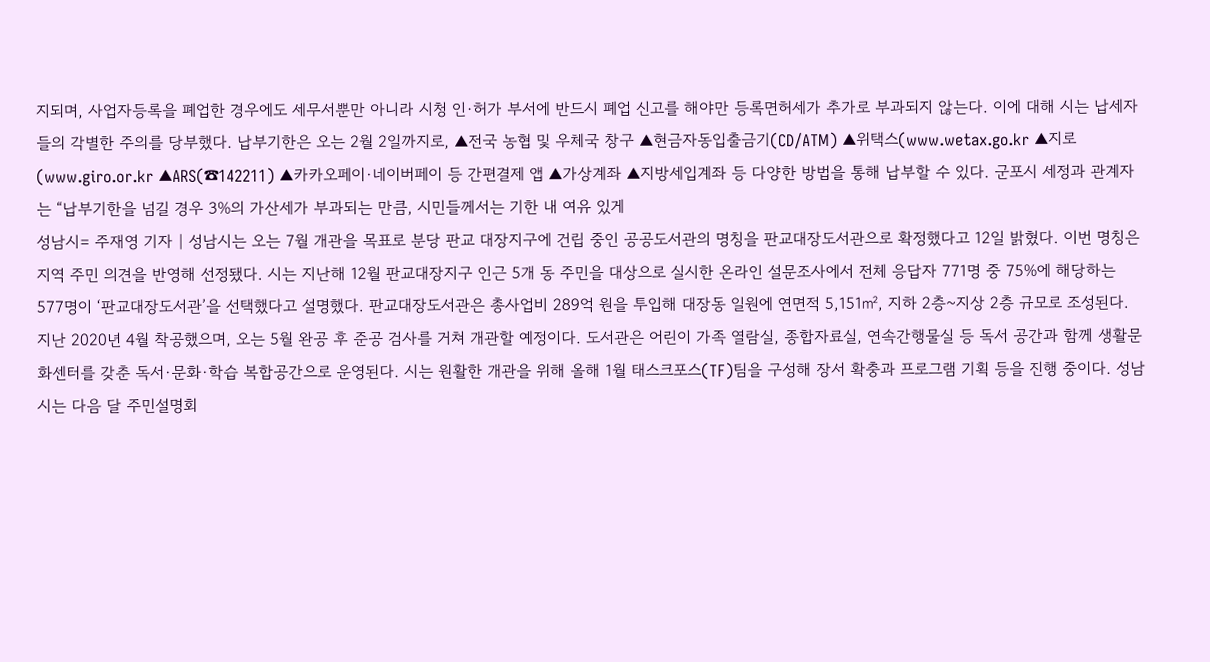지되며, 사업자등록을 폐업한 경우에도 세무서뿐만 아니라 시청 인·허가 부서에 반드시 폐업 신고를 해야만 등록면허세가 추가로 부과되지 않는다. 이에 대해 시는 납세자들의 각별한 주의를 당부했다. 납부기한은 오는 2월 2일까지로, ▲전국 농협 및 우체국 창구 ▲현금자동입출금기(CD/ATM) ▲위택스(www.wetax.go.kr ▲지로(www.giro.or.kr ▲ARS(☎142211) ▲카카오페이·네이버페이 등 간편결제 앱 ▲가상계좌 ▲지방세입계좌 등 다양한 방법을 통해 납부할 수 있다. 군포시 세정과 관계자는 “납부기한을 넘길 경우 3%의 가산세가 부과되는 만큼, 시민들께서는 기한 내 여유 있게
성남시= 주재영 기자 | 성남시는 오는 7월 개관을 목표로 분당 판교 대장지구에 건립 중인 공공도서관의 명칭을 판교대장도서관으로 확정했다고 12일 밝혔다. 이번 명칭은 지역 주민 의견을 반영해 선정됐다. 시는 지난해 12월 판교대장지구 인근 5개 동 주민을 대상으로 실시한 온라인 설문조사에서 전체 응답자 771명 중 75%에 해당하는 577명이 ‘판교대장도서관’을 선택했다고 설명했다. 판교대장도서관은 총사업비 289억 원을 투입해 대장동 일원에 연면적 5,151㎡, 지하 2층~지상 2층 규모로 조성된다. 지난 2020년 4월 착공했으며, 오는 5월 완공 후 준공 검사를 거쳐 개관할 예정이다. 도서관은 어린이 가족 열람실, 종합자료실, 연속간행물실 등 독서 공간과 함께 생활문화센터를 갖춘 독서·문화·학습 복합공간으로 운영된다. 시는 원활한 개관을 위해 올해 1월 태스크포스(TF)팀을 구성해 장서 확충과 프로그램 기획 등을 진행 중이다. 성남시는 다음 달 주민설명회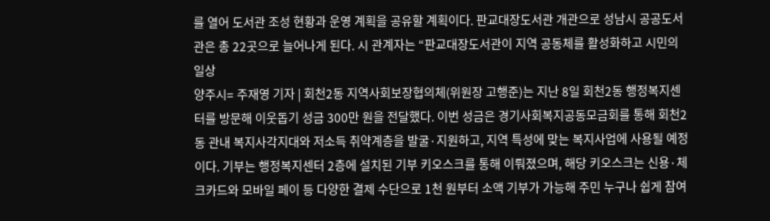를 열어 도서관 조성 현황과 운영 계획을 공유할 계획이다. 판교대장도서관 개관으로 성남시 공공도서관은 총 22곳으로 늘어나게 된다. 시 관계자는 “판교대장도서관이 지역 공동체를 활성화하고 시민의 일상
양주시= 주재영 기자 | 회천2동 지역사회보장협의체(위원장 고행준)는 지난 8일 회천2동 행정복지센터를 방문해 이웃돕기 성금 300만 원을 전달했다. 이번 성금은 경기사회복지공동모금회를 통해 회천2동 관내 복지사각지대와 저소득 취약계층을 발굴·지원하고, 지역 특성에 맞는 복지사업에 사용될 예정이다. 기부는 행정복지센터 2층에 설치된 기부 키오스크를 통해 이뤄졌으며, 해당 키오스크는 신용·체크카드와 모바일 페이 등 다양한 결제 수단으로 1천 원부터 소액 기부가 가능해 주민 누구나 쉽게 참여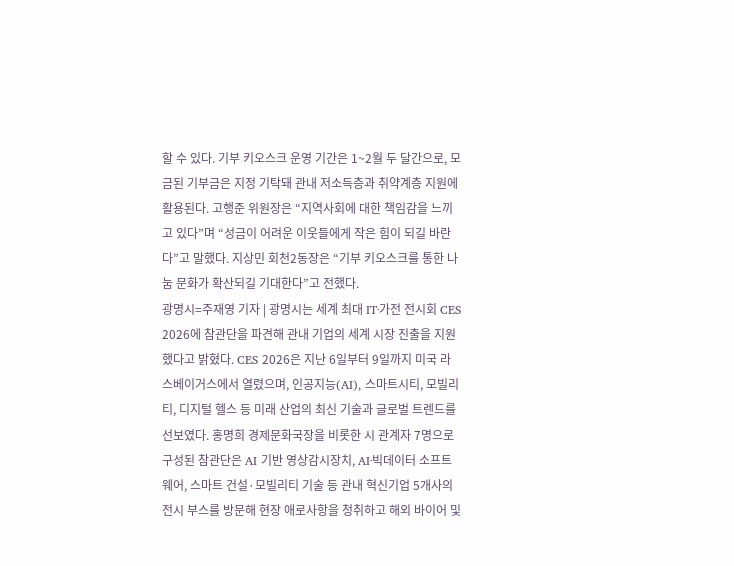할 수 있다. 기부 키오스크 운영 기간은 1~2월 두 달간으로, 모금된 기부금은 지정 기탁돼 관내 저소득층과 취약계층 지원에 활용된다. 고행준 위원장은 “지역사회에 대한 책임감을 느끼고 있다”며 “성금이 어려운 이웃들에게 작은 힘이 되길 바란다”고 말했다. 지상민 회천2동장은 “기부 키오스크를 통한 나눔 문화가 확산되길 기대한다”고 전했다.
광명시=주재영 기자 | 광명시는 세계 최대 IT·가전 전시회 CES 2026에 참관단을 파견해 관내 기업의 세계 시장 진출을 지원했다고 밝혔다. CES 2026은 지난 6일부터 9일까지 미국 라스베이거스에서 열렸으며, 인공지능(AI), 스마트시티, 모빌리티, 디지털 헬스 등 미래 산업의 최신 기술과 글로벌 트렌드를 선보였다. 홍명희 경제문화국장을 비롯한 시 관계자 7명으로 구성된 참관단은 AI 기반 영상감시장치, AI·빅데이터 소프트웨어, 스마트 건설·모빌리티 기술 등 관내 혁신기업 5개사의 전시 부스를 방문해 현장 애로사항을 청취하고 해외 바이어 및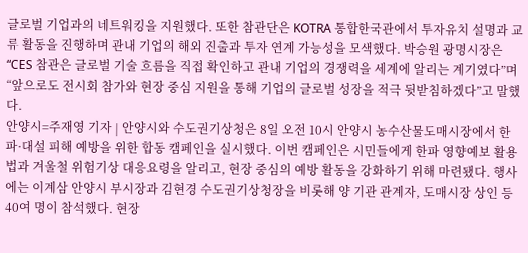글로벌 기업과의 네트워킹을 지원했다. 또한 참관단은 KOTRA 통합한국관에서 투자유치 설명과 교류 활동을 진행하며 관내 기업의 해외 진출과 투자 연계 가능성을 모색했다. 박승원 광명시장은 “CES 참관은 글로벌 기술 흐름을 직접 확인하고 관내 기업의 경쟁력을 세계에 알리는 계기였다”며 “앞으로도 전시회 참가와 현장 중심 지원을 통해 기업의 글로벌 성장을 적극 뒷받침하겠다”고 말했다.
안양시=주재영 기자 | 안양시와 수도권기상청은 8일 오전 10시 안양시 농수산물도매시장에서 한파·대설 피해 예방을 위한 합동 캠페인을 실시했다. 이번 캠페인은 시민들에게 한파 영향예보 활용법과 겨울철 위험기상 대응요령을 알리고, 현장 중심의 예방 활동을 강화하기 위해 마련됐다. 행사에는 이계삼 안양시 부시장과 김현경 수도권기상청장을 비롯해 양 기관 관계자, 도매시장 상인 등 40여 명이 참석했다. 현장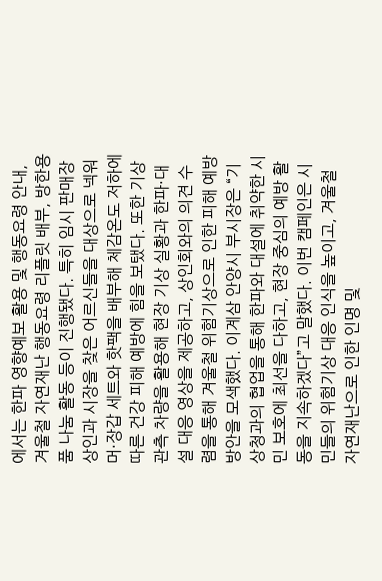에서는 한파 영향예보 활용 및 행동요령 안내, 겨울철 자연재난 행동요령 리플릿 배부, 방한용품 나눔 활동 등이 진행됐다. 특히 임시 판매장 상인과 시장을 찾은 어르신들을 대상으로 넥워머·장갑 세트와 핫팩을 배부해 체감온도 저하에 따른 건강 피해 예방에 힘을 보탰다. 또한 기상관측 차량을 활용해 현장 기상 실황과 한파·대설 대응 영상을 제공하고, 상인회와의 의견 수렴을 통해 겨울철 위험기상으로 인한 피해 예방 방안을 모색했다. 이계삼 안양시 부시장은 “기상청과의 협업을 통해 한파와 대설에 취약한 시민 보호에 최선을 다하고, 현장 중심의 예방 활동을 지속하겠다”고 말했다. 이번 캠페인은 시민들의 위험기상 대응 인식을 높이고, 겨울철 자연재난으로 인한 인명 및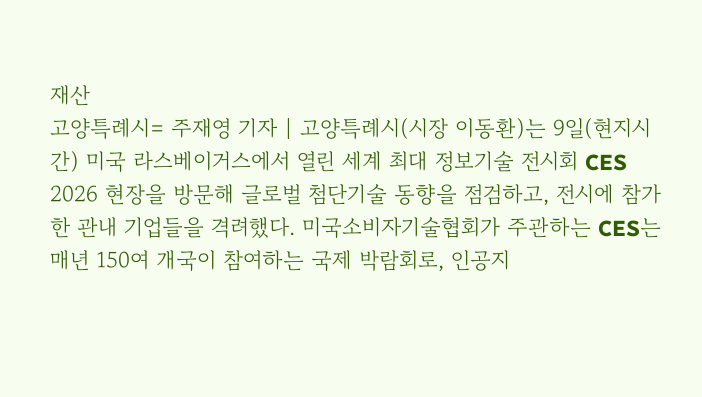재산
고양특례시= 주재영 기자 | 고양특례시(시장 이동환)는 9일(현지시간) 미국 라스베이거스에서 열린 세계 최대 정보기술 전시회 CES 2026 현장을 방문해 글로벌 첨단기술 동향을 점검하고, 전시에 참가한 관내 기업들을 격려했다. 미국소비자기술협회가 주관하는 CES는 매년 150여 개국이 참여하는 국제 박람회로, 인공지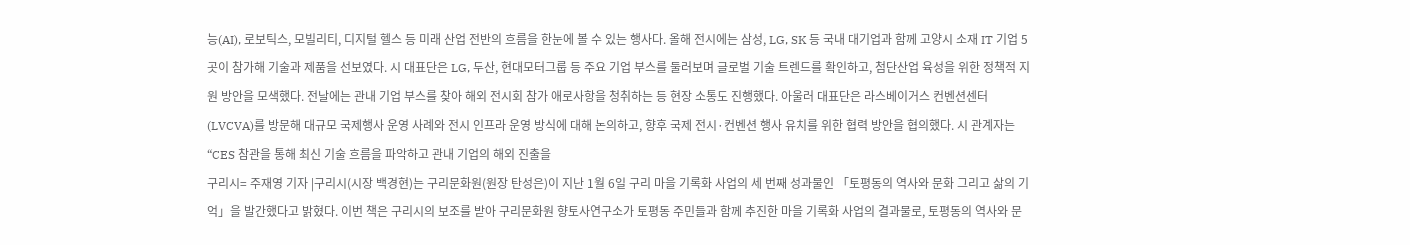능(AI), 로보틱스, 모빌리티, 디지털 헬스 등 미래 산업 전반의 흐름을 한눈에 볼 수 있는 행사다. 올해 전시에는 삼성, LG, SK 등 국내 대기업과 함께 고양시 소재 IT 기업 5곳이 참가해 기술과 제품을 선보였다. 시 대표단은 LG, 두산, 현대모터그룹 등 주요 기업 부스를 둘러보며 글로벌 기술 트렌드를 확인하고, 첨단산업 육성을 위한 정책적 지원 방안을 모색했다. 전날에는 관내 기업 부스를 찾아 해외 전시회 참가 애로사항을 청취하는 등 현장 소통도 진행했다. 아울러 대표단은 라스베이거스 컨벤션센터(LVCVA)를 방문해 대규모 국제행사 운영 사례와 전시 인프라 운영 방식에 대해 논의하고, 향후 국제 전시·컨벤션 행사 유치를 위한 협력 방안을 협의했다. 시 관계자는 “CES 참관을 통해 최신 기술 흐름을 파악하고 관내 기업의 해외 진출을
구리시= 주재영 기자 |구리시(시장 백경현)는 구리문화원(원장 탄성은)이 지난 1월 6일 구리 마을 기록화 사업의 세 번째 성과물인 「토평동의 역사와 문화 그리고 삶의 기억」을 발간했다고 밝혔다. 이번 책은 구리시의 보조를 받아 구리문화원 향토사연구소가 토평동 주민들과 함께 추진한 마을 기록화 사업의 결과물로, 토평동의 역사와 문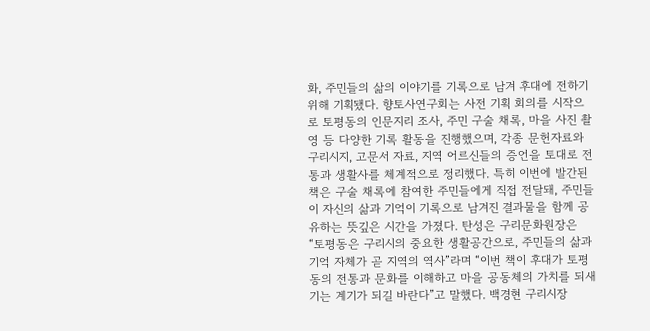화, 주민들의 삶의 이야기를 기록으로 남겨 후대에 전하기 위해 기획됐다. 향토사연구회는 사전 기획 회의를 시작으로 토평동의 인문지리 조사, 주민 구술 채록, 마을 사진 촬영 등 다양한 기록 활동을 진행했으며, 각종 문헌자료와 구리시지, 고문서 자료, 지역 어르신들의 증언을 토대로 전통과 생활사를 체계적으로 정리했다. 특히 이번에 발간된 책은 구술 채록에 참여한 주민들에게 직접 전달돼, 주민들이 자신의 삶과 기억이 기록으로 남겨진 결과물을 함께 공유하는 뜻깊은 시간을 가졌다. 탄성은 구리문화원장은 “토평동은 구리시의 중요한 생활공간으로, 주민들의 삶과 기억 자체가 곧 지역의 역사”라며 “이번 책이 후대가 토평동의 전통과 문화를 이해하고 마을 공동체의 가치를 되새기는 계기가 되길 바란다”고 말했다. 백경현 구리시장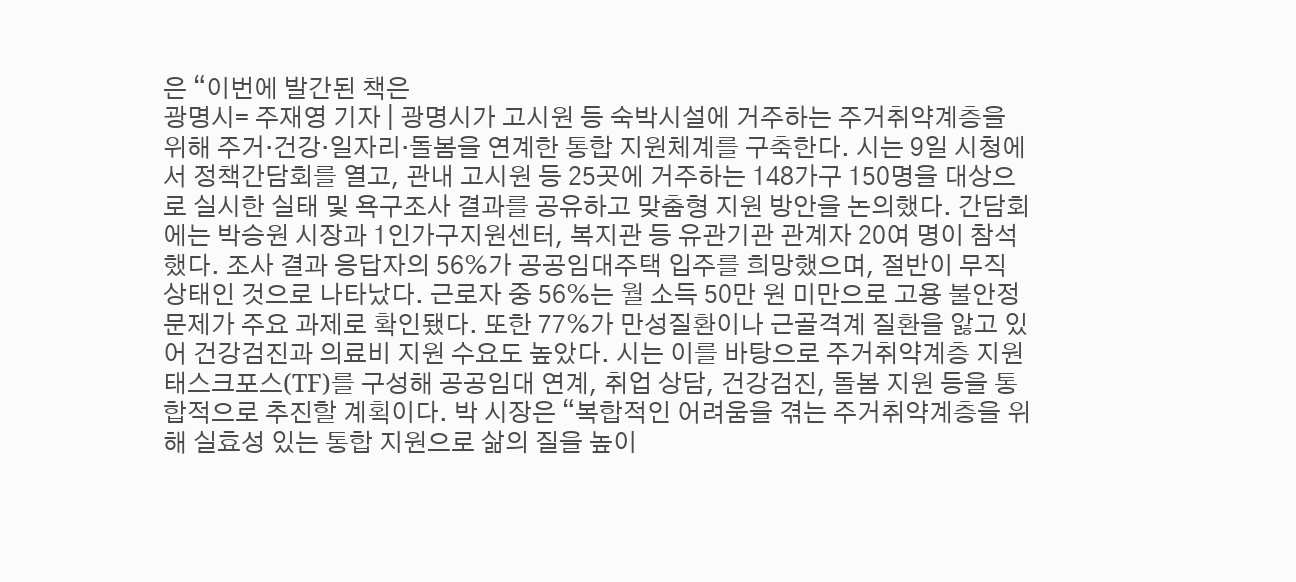은 “이번에 발간된 책은
광명시= 주재영 기자 | 광명시가 고시원 등 숙박시설에 거주하는 주거취약계층을 위해 주거·건강·일자리·돌봄을 연계한 통합 지원체계를 구축한다. 시는 9일 시청에서 정책간담회를 열고, 관내 고시원 등 25곳에 거주하는 148가구 150명을 대상으로 실시한 실태 및 욕구조사 결과를 공유하고 맞춤형 지원 방안을 논의했다. 간담회에는 박승원 시장과 1인가구지원센터, 복지관 등 유관기관 관계자 20여 명이 참석했다. 조사 결과 응답자의 56%가 공공임대주택 입주를 희망했으며, 절반이 무직 상태인 것으로 나타났다. 근로자 중 56%는 월 소득 50만 원 미만으로 고용 불안정 문제가 주요 과제로 확인됐다. 또한 77%가 만성질환이나 근골격계 질환을 앓고 있어 건강검진과 의료비 지원 수요도 높았다. 시는 이를 바탕으로 주거취약계층 지원 태스크포스(TF)를 구성해 공공임대 연계, 취업 상담, 건강검진, 돌봄 지원 등을 통합적으로 추진할 계획이다. 박 시장은 “복합적인 어려움을 겪는 주거취약계층을 위해 실효성 있는 통합 지원으로 삶의 질을 높이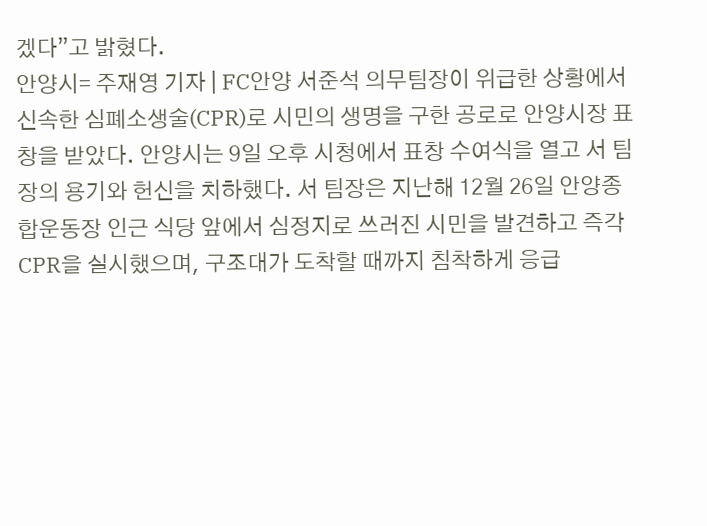겠다”고 밝혔다.
안양시= 주재영 기자 | FC안양 서준석 의무팀장이 위급한 상황에서 신속한 심폐소생술(CPR)로 시민의 생명을 구한 공로로 안양시장 표창을 받았다. 안양시는 9일 오후 시청에서 표창 수여식을 열고 서 팀장의 용기와 헌신을 치하했다. 서 팀장은 지난해 12월 26일 안양종합운동장 인근 식당 앞에서 심정지로 쓰러진 시민을 발견하고 즉각 CPR을 실시했으며, 구조대가 도착할 때까지 침착하게 응급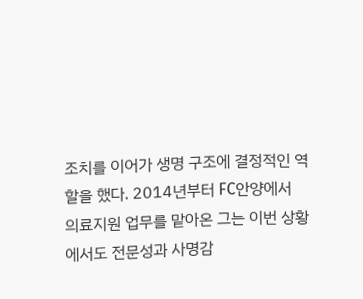조치를 이어가 생명 구조에 결정적인 역할을 했다. 2014년부터 FC안양에서 의료지원 업무를 맡아온 그는 이번 상황에서도 전문성과 사명감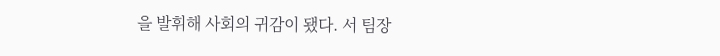을 발휘해 사회의 귀감이 됐다. 서 팀장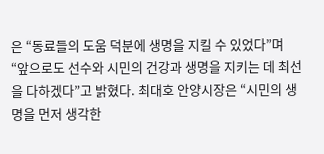은 “동료들의 도움 덕분에 생명을 지킬 수 있었다”며 “앞으로도 선수와 시민의 건강과 생명을 지키는 데 최선을 다하겠다”고 밝혔다. 최대호 안양시장은 “시민의 생명을 먼저 생각한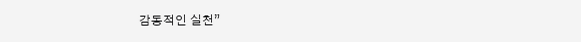감동적인 실천”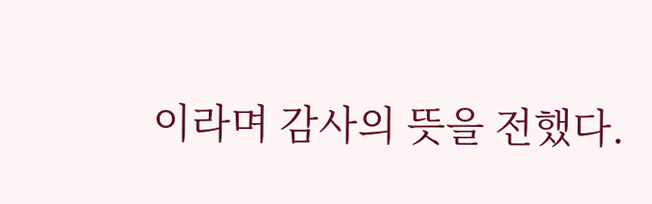이라며 감사의 뜻을 전했다.